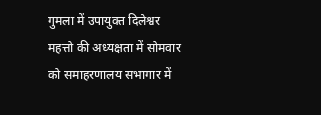गुमला में उपायुक्त दिलेश्वर महत्तो की अध्यक्षता में सोमवार को समाहरणालय सभागार में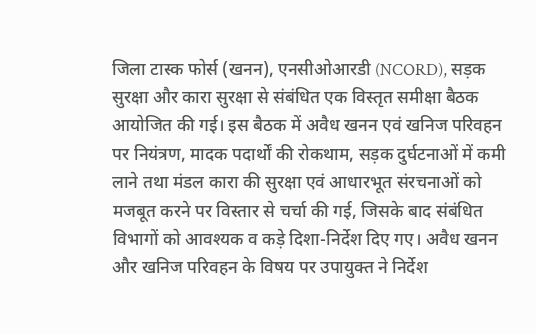जिला टास्क फोर्स (खनन), एनसीओआरडी (NCORD), सड़क सुरक्षा और कारा सुरक्षा से संबंधित एक विस्तृत समीक्षा बैठक आयोजित की गई। इस बैठक में अवैध खनन एवं खनिज परिवहन पर नियंत्रण, मादक पदार्थों की रोकथाम, सड़क दुर्घटनाओं में कमी लाने तथा मंडल कारा की सुरक्षा एवं आधारभूत संरचनाओं को मजबूत करने पर विस्तार से चर्चा की गई, जिसके बाद संबंधित विभागों को आवश्यक व कड़े दिशा-निर्देश दिए गए। अवैध खनन और खनिज परिवहन के विषय पर उपायुक्त ने निर्देश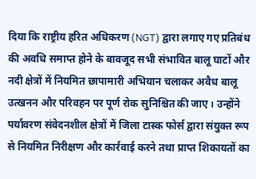दिया कि राष्ट्रीय हरित अधिकरण (NGT) द्वारा लगाए गए प्रतिबंध की अवधि समाप्त होने के बावजूद सभी संभावित बालू घाटों और नदी क्षेत्रों में नियमित छापामारी अभियान चलाकर अवैध बालू उत्खनन और परिवहन पर पूर्ण रोक सुनिश्चित की जाए। उन्होंने पर्यावरण संवेदनशील क्षेत्रों में जिला टास्क फोर्स द्वारा संयुक्त रूप से नियमित निरीक्षण और कार्रवाई करने तथा प्राप्त शिकायतों का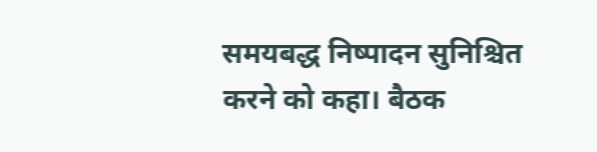समयबद्ध निष्पादन सुनिश्चित करने को कहा। बैठक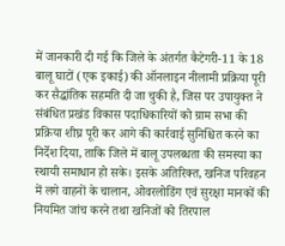में जानकारी दी गई कि जिले के अंतर्गत कैटेगरी-11 के 18 बालू घाटों (एक इकाई) की ऑनलाइन नीलामी प्रक्रिया पूरी कर सैद्धांतिक सहमति दी जा चुकी है, जिस पर उपायुक्त ने संबंधित प्रखंड विकास पदाधिकारियों को ग्राम सभा की प्रक्रिया शीघ्र पूरी कर आगे की कार्रवाई सुनिश्चित करने का निर्देश दिया, ताकि जिले में बालू उपलब्धता की समस्या का स्थायी समाधान हो सके। इसके अतिरिक्त, खनिज परिवहन में लगे वाहनों के चालान, ओवरलोडिंग एवं सुरक्षा मानकों की नियमित जांच करने तथा खनिजों को तिरपाल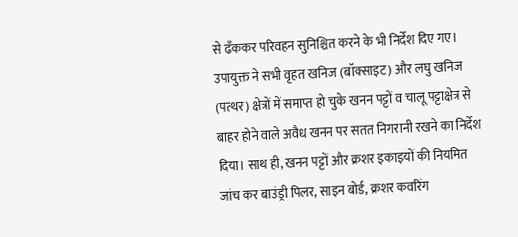से ढँककर परिवहन सुनिश्चित करने के भी निर्देश दिए गए। उपायुक्त ने सभी वृहत खनिज (बॉक्साइट) और लघु खनिज (पत्थर) क्षेत्रों में समाप्त हो चुके खनन पट्टों व चालू पट्टाक्षेत्र से बाहर होने वाले अवैध खनन पर सतत निगरानी रखने का निर्देश दिया। साथ ही, खनन पट्टों और क्रशर इकाइयों की नियमित जांच कर बाउंड्री पिलर, साइन बोर्ड, क्रशर कवरिंग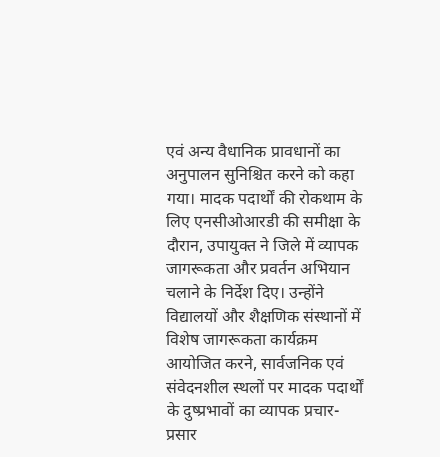एवं अन्य वैधानिक प्रावधानों का अनुपालन सुनिश्चित करने को कहा गया। मादक पदार्थों की रोकथाम के लिए एनसीओआरडी की समीक्षा के दौरान, उपायुक्त ने जिले में व्यापक जागरूकता और प्रवर्तन अभियान चलाने के निर्देश दिए। उन्होंने विद्यालयों और शैक्षणिक संस्थानों में विशेष जागरूकता कार्यक्रम आयोजित करने, सार्वजनिक एवं संवेदनशील स्थलों पर मादक पदार्थों के दुष्प्रभावों का व्यापक प्रचार-प्रसार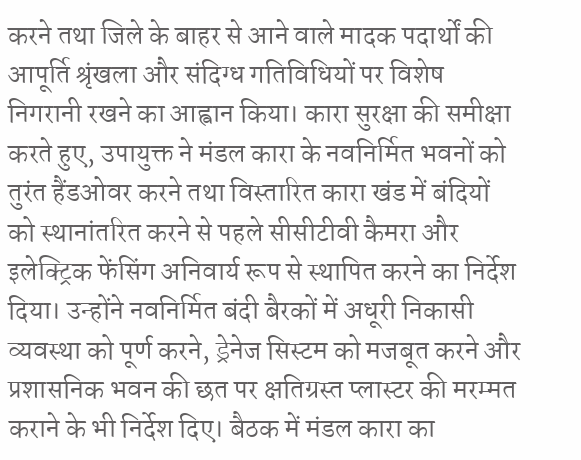करने तथा जिले के बाहर से आने वाले मादक पदार्थों की आपूर्ति श्रृंखला और संदिग्ध गतिविधियों पर विशेष निगरानी रखने का आह्वान किया। कारा सुरक्षा की समीक्षा करते हुए, उपायुक्त ने मंडल कारा के नवनिर्मित भवनों को तुरंत हैंडओवर करने तथा विस्तारित कारा खंड में बंदियों को स्थानांतरित करने से पहले सीसीटीवी कैमरा और इलेक्ट्रिक फेंसिंग अनिवार्य रूप से स्थापित करने का निर्देश दिया। उन्होंने नवनिर्मित बंदी बैरकों में अधूरी निकासी व्यवस्था को पूर्ण करने, ड्रेनेज सिस्टम को मजबूत करने और प्रशासनिक भवन की छत पर क्षतिग्रस्त प्लास्टर की मरम्मत कराने के भी निर्देश दिए। बैठक में मंडल कारा का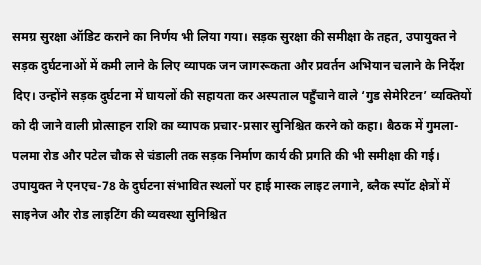समग्र सुरक्षा ऑडिट कराने का निर्णय भी लिया गया। सड़क सुरक्षा की समीक्षा के तहत, उपायुक्त ने सड़क दुर्घटनाओं में कमी लाने के लिए व्यापक जन जागरूकता और प्रवर्तन अभियान चलाने के निर्देश दिए। उन्होंने सड़क दुर्घटना में घायलों की सहायता कर अस्पताल पहुँचाने वाले ‘गुड सेमेरिटन’ व्यक्तियों को दी जाने वाली प्रोत्साहन राशि का व्यापक प्रचार-प्रसार सुनिश्चित करने को कहा। बैठक में गुमला-पलमा रोड और पटेल चौक से चंडाली तक सड़क निर्माण कार्य की प्रगति की भी समीक्षा की गई। उपायुक्त ने एनएच-78 के दुर्घटना संभावित स्थलों पर हाई मास्क लाइट लगाने, ब्लैक स्पॉट क्षेत्रों में साइनेज और रोड लाइटिंग की व्यवस्था सुनिश्चित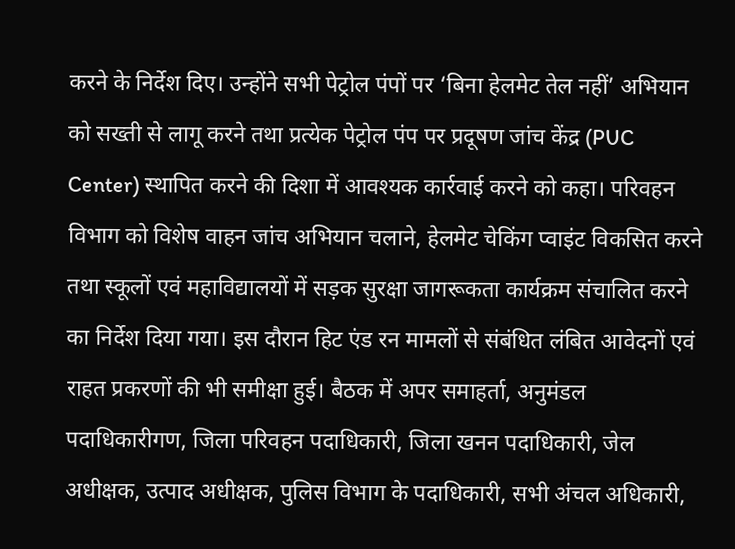करने के निर्देश दिए। उन्होंने सभी पेट्रोल पंपों पर ‘बिना हेलमेट तेल नहीं’ अभियान को सख्ती से लागू करने तथा प्रत्येक पेट्रोल पंप पर प्रदूषण जांच केंद्र (PUC Center) स्थापित करने की दिशा में आवश्यक कार्रवाई करने को कहा। परिवहन विभाग को विशेष वाहन जांच अभियान चलाने, हेलमेट चेकिंग प्वाइंट विकसित करने तथा स्कूलों एवं महाविद्यालयों में सड़क सुरक्षा जागरूकता कार्यक्रम संचालित करने का निर्देश दिया गया। इस दौरान हिट एंड रन मामलों से संबंधित लंबित आवेदनों एवं राहत प्रकरणों की भी समीक्षा हुई। बैठक में अपर समाहर्ता, अनुमंडल पदाधिकारीगण, जिला परिवहन पदाधिकारी, जिला खनन पदाधिकारी, जेल अधीक्षक, उत्पाद अधीक्षक, पुलिस विभाग के पदाधिकारी, सभी अंचल अधिकारी,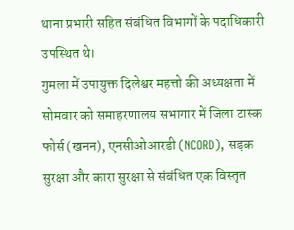थाना प्रभारी सहित संबंधित विभागों के पदाधिकारी उपस्थित थे।
गुमला में उपायुक्त दिलेश्वर महत्तो की अध्यक्षता में सोमवार को समाहरणालय सभागार में जिला टास्क फोर्स (खनन), एनसीओआरडी (NCORD), सड़क सुरक्षा और कारा सुरक्षा से संबंधित एक विस्तृत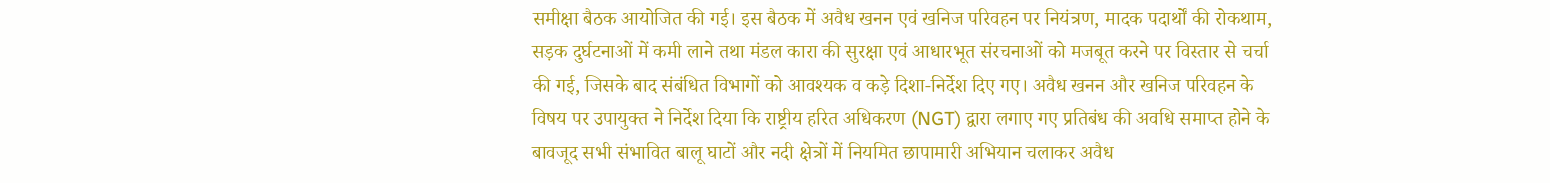समीक्षा बैठक आयोजित की गई। इस बैठक में अवैध खनन एवं खनिज परिवहन पर नियंत्रण, मादक पदार्थों की रोकथाम, सड़क दुर्घटनाओं में कमी लाने तथा मंडल कारा की सुरक्षा एवं आधारभूत संरचनाओं को मजबूत करने पर विस्तार से चर्चा की गई, जिसके बाद संबंधित विभागों को आवश्यक व कड़े दिशा-निर्देश दिए गए। अवैध खनन और खनिज परिवहन के विषय पर उपायुक्त ने निर्देश दिया कि राष्ट्रीय हरित अधिकरण (NGT) द्वारा लगाए गए प्रतिबंध की अवधि समाप्त होने के बावजूद सभी संभावित बालू घाटों और नदी क्षेत्रों में नियमित छापामारी अभियान चलाकर अवैध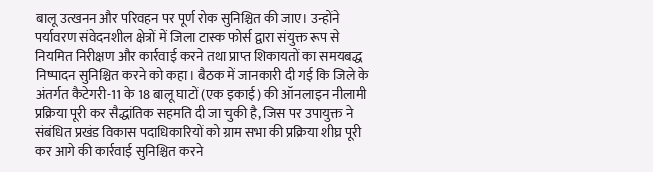बालू उत्खनन और परिवहन पर पूर्ण रोक सुनिश्चित की जाए। उन्होंने पर्यावरण संवेदनशील क्षेत्रों में जिला टास्क फोर्स द्वारा संयुक्त रूप से नियमित निरीक्षण और कार्रवाई करने तथा प्राप्त शिकायतों का समयबद्ध निष्पादन सुनिश्चित करने को कहा। बैठक में जानकारी दी गई कि जिले के अंतर्गत कैटेगरी-11 के 18 बालू घाटों (एक इकाई) की ऑनलाइन नीलामी प्रक्रिया पूरी कर सैद्धांतिक सहमति दी जा चुकी है, जिस पर उपायुक्त ने संबंधित प्रखंड विकास पदाधिकारियों को ग्राम सभा की प्रक्रिया शीघ्र पूरी कर आगे की कार्रवाई सुनिश्चित करने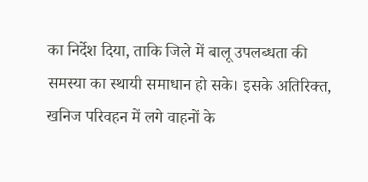का निर्देश दिया, ताकि जिले में बालू उपलब्धता की समस्या का स्थायी समाधान हो सके। इसके अतिरिक्त, खनिज परिवहन में लगे वाहनों के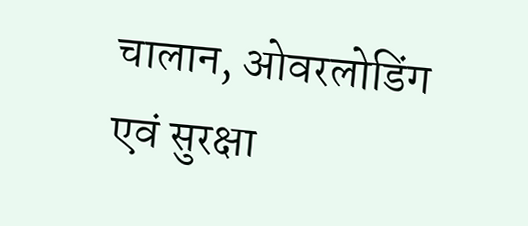चालान, ओवरलोडिंग एवं सुरक्षा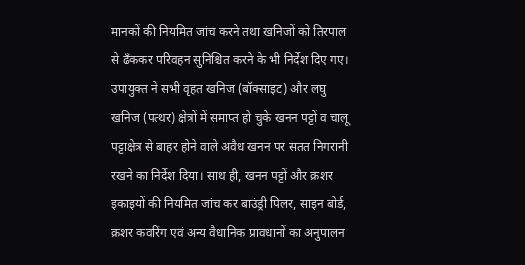मानकों की नियमित जांच करने तथा खनिजों को तिरपाल से ढँककर परिवहन सुनिश्चित करने के भी निर्देश दिए गए। उपायुक्त ने सभी वृहत खनिज (बॉक्साइट) और लघु खनिज (पत्थर) क्षेत्रों में समाप्त हो चुके खनन पट्टों व चालू पट्टाक्षेत्र से बाहर होने वाले अवैध खनन पर सतत निगरानी रखने का निर्देश दिया। साथ ही, खनन पट्टों और क्रशर इकाइयों की नियमित जांच कर बाउंड्री पिलर, साइन बोर्ड, क्रशर कवरिंग एवं अन्य वैधानिक प्रावधानों का अनुपालन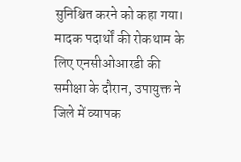सुनिश्चित करने को कहा गया। मादक पदार्थों की रोकथाम के लिए एनसीओआरडी की समीक्षा के दौरान, उपायुक्त ने जिले में व्यापक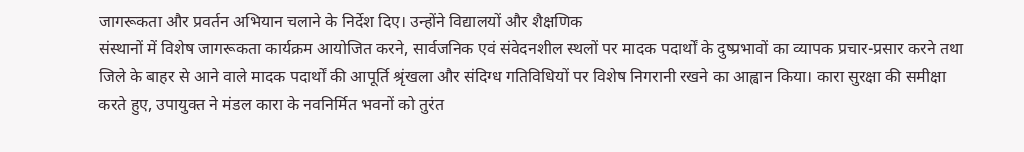जागरूकता और प्रवर्तन अभियान चलाने के निर्देश दिए। उन्होंने विद्यालयों और शैक्षणिक
संस्थानों में विशेष जागरूकता कार्यक्रम आयोजित करने, सार्वजनिक एवं संवेदनशील स्थलों पर मादक पदार्थों के दुष्प्रभावों का व्यापक प्रचार-प्रसार करने तथा जिले के बाहर से आने वाले मादक पदार्थों की आपूर्ति श्रृंखला और संदिग्ध गतिविधियों पर विशेष निगरानी रखने का आह्वान किया। कारा सुरक्षा की समीक्षा करते हुए, उपायुक्त ने मंडल कारा के नवनिर्मित भवनों को तुरंत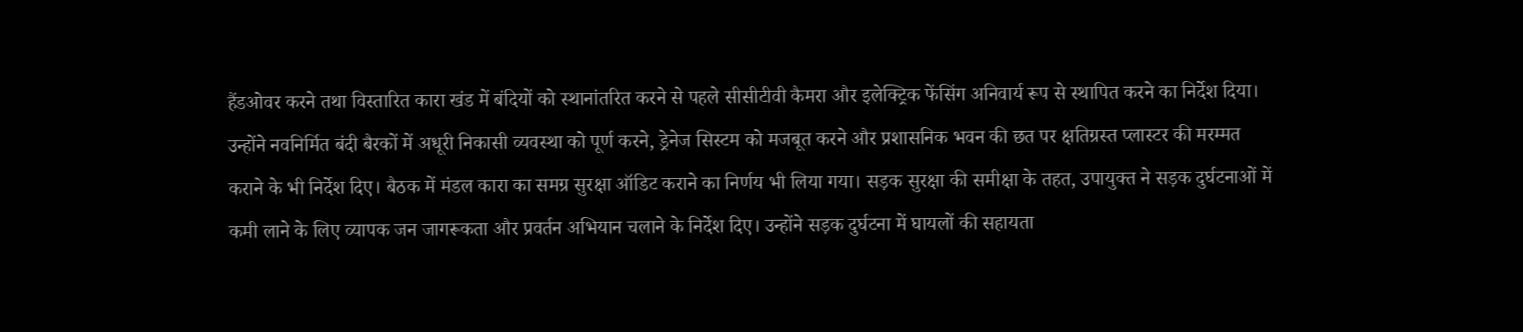हैंडओवर करने तथा विस्तारित कारा खंड में बंदियों को स्थानांतरित करने से पहले सीसीटीवी कैमरा और इलेक्ट्रिक फेंसिंग अनिवार्य रूप से स्थापित करने का निर्देश दिया। उन्होंने नवनिर्मित बंदी बैरकों में अधूरी निकासी व्यवस्था को पूर्ण करने, ड्रेनेज सिस्टम को मजबूत करने और प्रशासनिक भवन की छत पर क्षतिग्रस्त प्लास्टर की मरम्मत कराने के भी निर्देश दिए। बैठक में मंडल कारा का समग्र सुरक्षा ऑडिट कराने का निर्णय भी लिया गया। सड़क सुरक्षा की समीक्षा के तहत, उपायुक्त ने सड़क दुर्घटनाओं में कमी लाने के लिए व्यापक जन जागरूकता और प्रवर्तन अभियान चलाने के निर्देश दिए। उन्होंने सड़क दुर्घटना में घायलों की सहायता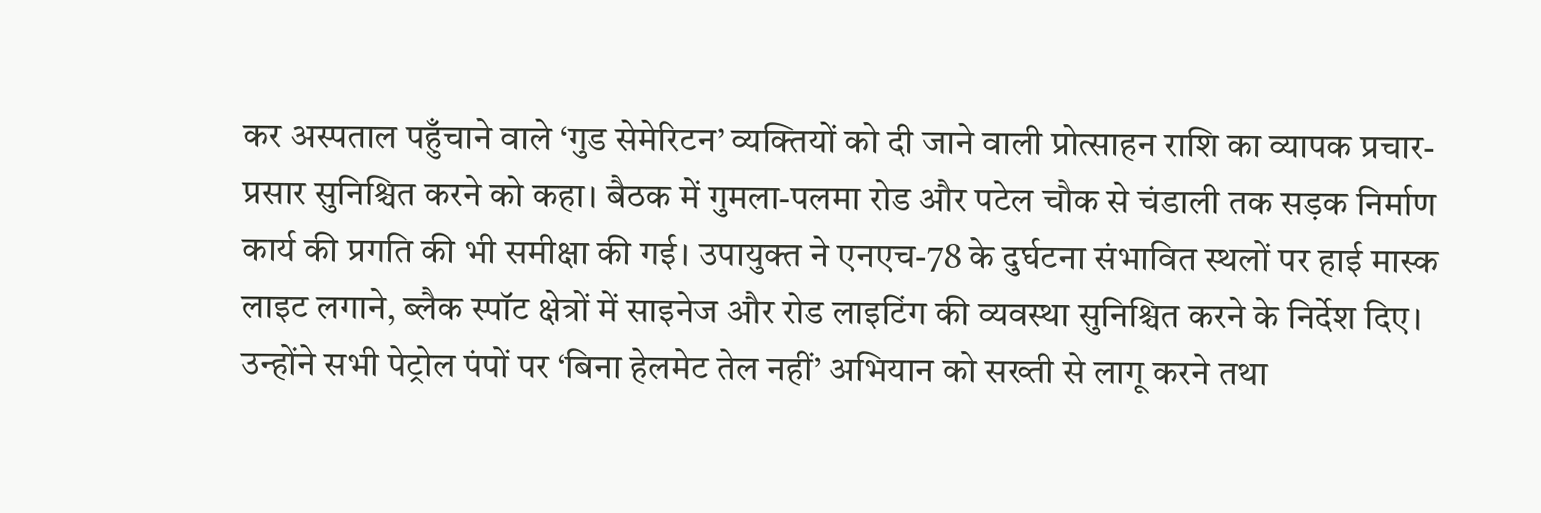कर अस्पताल पहुँचाने वाले ‘गुड सेमेरिटन’ व्यक्तियों को दी जाने वाली प्रोत्साहन राशि का व्यापक प्रचार-प्रसार सुनिश्चित करने को कहा। बैठक में गुमला-पलमा रोड और पटेल चौक से चंडाली तक सड़क निर्माण कार्य की प्रगति की भी समीक्षा की गई। उपायुक्त ने एनएच-78 के दुर्घटना संभावित स्थलों पर हाई मास्क लाइट लगाने, ब्लैक स्पॉट क्षेत्रों में साइनेज और रोड लाइटिंग की व्यवस्था सुनिश्चित करने के निर्देश दिए। उन्होंने सभी पेट्रोल पंपों पर ‘बिना हेलमेट तेल नहीं’ अभियान को सख्ती से लागू करने तथा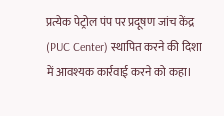प्रत्येक पेट्रोल पंप पर प्रदूषण जांच केंद्र (PUC Center) स्थापित करने की दिशा में आवश्यक कार्रवाई करने को कहा।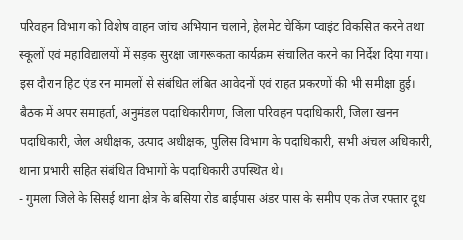परिवहन विभाग को विशेष वाहन जांच अभियान चलाने, हेलमेट चेकिंग प्वाइंट विकसित करने तथा स्कूलों एवं महाविद्यालयों में सड़क सुरक्षा जागरूकता कार्यक्रम संचालित करने का निर्देश दिया गया। इस दौरान हिट एंड रन मामलों से संबंधित लंबित आवेदनों एवं राहत प्रकरणों की भी समीक्षा हुई। बैठक में अपर समाहर्ता, अनुमंडल पदाधिकारीगण, जिला परिवहन पदाधिकारी, जिला खनन पदाधिकारी, जेल अधीक्षक, उत्पाद अधीक्षक, पुलिस विभाग के पदाधिकारी, सभी अंचल अधिकारी, थाना प्रभारी सहित संबंधित विभागों के पदाधिकारी उपस्थित थे।
- गुमला जिले के सिसई थाना क्षेत्र के बसिया रोड बाईपास अंडर पास के समीप एक तेज रफ्तार दूध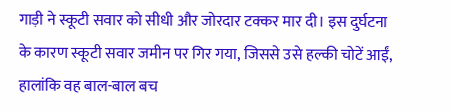गाड़ी ने स्कूटी सवार को सीधी और जोरदार टक्कर मार दी। इस दुर्घटना के कारण स्कूटी सवार जमीन पर गिर गया, जिससे उसे हल्की चोटें आईं, हालांकि वह बाल-बाल बच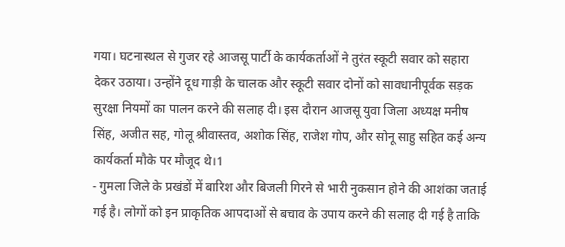गया। घटनास्थल से गुजर रहे आजसू पार्टी के कार्यकर्ताओं ने तुरंत स्कूटी सवार को सहारा देकर उठाया। उन्होंने दूध गाड़ी के चालक और स्कूटी सवार दोनों को सावधानीपूर्वक सड़क सुरक्षा नियमों का पालन करने की सलाह दी। इस दौरान आजसू युवा जिला अध्यक्ष मनीष सिंह, अजीत सह, गोलू श्रीवास्तव, अशोक सिंह, राजेश गोप, और सोनू साहु सहित कई अन्य कार्यकर्ता मौके पर मौजूद थे।1
- गुमला जिले के प्रखंडों में बारिश और बिजली गिरने से भारी नुकसान होने की आशंका जताई गई है। लोगों को इन प्राकृतिक आपदाओं से बचाव के उपाय करने की सलाह दी गई है ताकि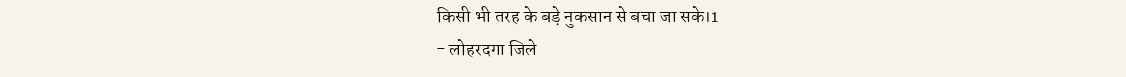किसी भी तरह के बड़े नुकसान से बचा जा सके।1
- लोहरदगा जिले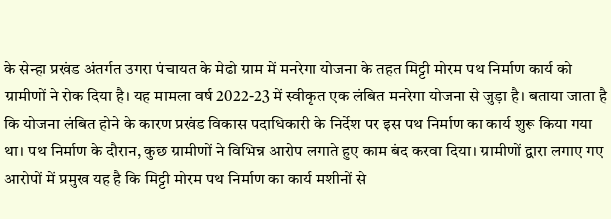के सेन्हा प्रखंड अंतर्गत उगरा पंचायत के मेढो ग्राम में मनरेगा योजना के तहत मिट्टी मोरम पथ निर्माण कार्य को ग्रामीणों ने रोक दिया है। यह मामला वर्ष 2022-23 में स्वीकृत एक लंबित मनरेगा योजना से जुड़ा है। बताया जाता है कि योजना लंबित होने के कारण प्रखंड विकास पदाधिकारी के निर्देश पर इस पथ निर्माण का कार्य शुरू किया गया था। पथ निर्माण के दौरान, कुछ ग्रामीणों ने विभिन्न आरोप लगाते हुए काम बंद करवा दिया। ग्रामीणों द्वारा लगाए गए आरोपों में प्रमुख यह है कि मिट्टी मोरम पथ निर्माण का कार्य मशीनों से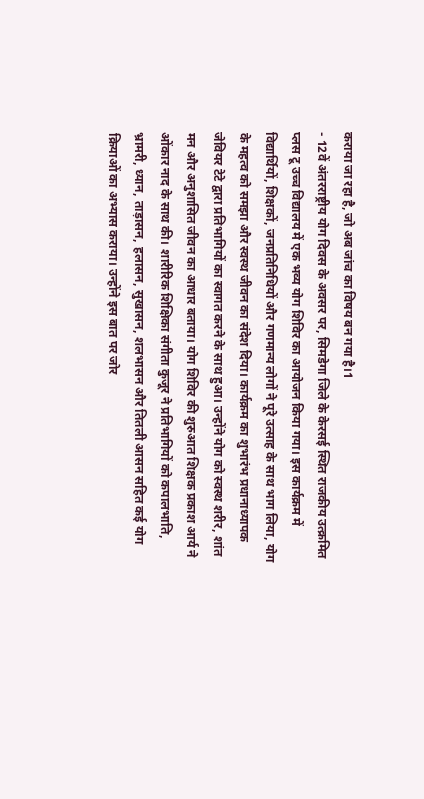कराया जा रहा है, जो अब जांच का विषय बन गया है।1
- 12वें अंतरराष्ट्रीय योग दिवस के अवसर पर, सिमडेगा जिले के केरसई स्थित राजकीय उत्क्रमित प्लस टू उच्च विद्यालय में एक भव्य योग शिविर का आयोजन किया गया। इस कार्यक्रम में विद्यार्थियों, शिक्षकों, जनप्रतिनिधियों और गणमान्य लोगों ने पूरे उत्साह के साथ भाग लिया, योग के महत्व को समझा और स्वस्थ जीवन का संदेश दिया। कार्यक्रम का शुभारंभ प्रधानाध्यापक जेवियर टेटे द्वारा प्रतिभागियों का स्वागत करने के साथ हुआ। उन्होंने योग को स्वस्थ शरीर, शांत मन और अनुशासित जीवन का आधार बताया। योग शिविर की शुरुआत शिक्षक प्रकाश आर्य ने ओंकार नाद के साथ की। शारीरिक शिक्षिका संगीता कुजूर ने प्रतिभागियों को कपालभाति, भ्रामरी, ध्यान, ताड़ासन, हलासन, सुखासन, शलभासन और तितली आसन सहित कई योग क्रियाओं का अभ्यास कराया। उन्होंने इस बात पर जोर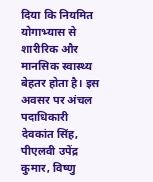दिया कि नियमित योगाभ्यास से शारीरिक और मानसिक स्वास्थ्य बेहतर होता है। इस अवसर पर अंचल पदाधिकारी देवकांत सिंह, पीएलवी उपेंद्र कुमार, विष्णु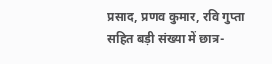प्रसाद, प्रणव कुमार, रवि गुप्ता सहित बड़ी संख्या में छात्र-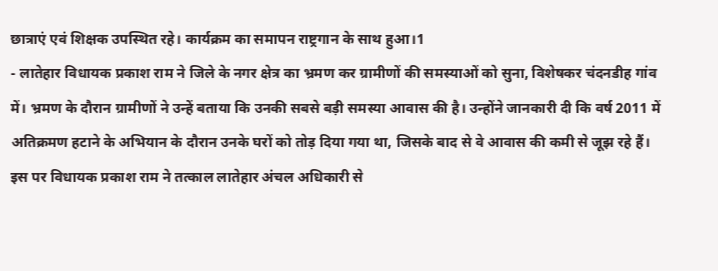छात्राएं एवं शिक्षक उपस्थित रहे। कार्यक्रम का समापन राष्ट्रगान के साथ हुआ।1
- लातेहार विधायक प्रकाश राम ने जिले के नगर क्षेत्र का भ्रमण कर ग्रामीणों की समस्याओं को सुना, विशेषकर चंदनडीह गांव में। भ्रमण के दौरान ग्रामीणों ने उन्हें बताया कि उनकी सबसे बड़ी समस्या आवास की है। उन्होंने जानकारी दी कि वर्ष 2011 में अतिक्रमण हटाने के अभियान के दौरान उनके घरों को तोड़ दिया गया था, जिसके बाद से वे आवास की कमी से जूझ रहे हैं। इस पर विधायक प्रकाश राम ने तत्काल लातेहार अंचल अधिकारी से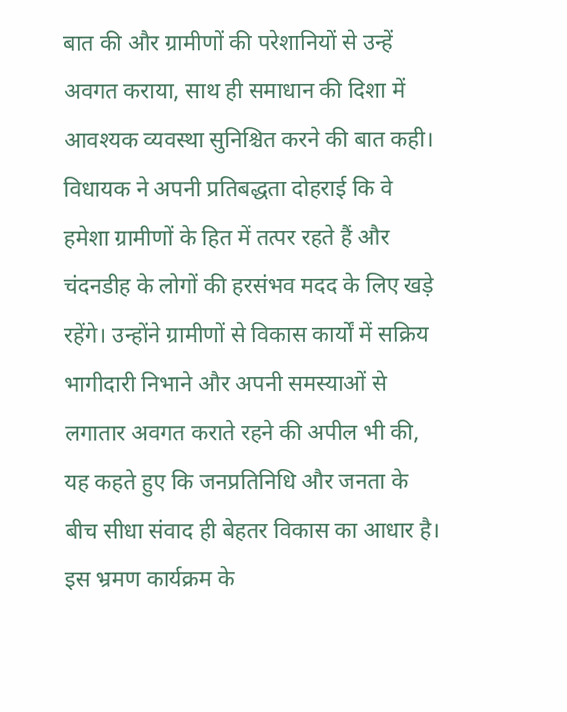बात की और ग्रामीणों की परेशानियों से उन्हें अवगत कराया, साथ ही समाधान की दिशा में आवश्यक व्यवस्था सुनिश्चित करने की बात कही। विधायक ने अपनी प्रतिबद्धता दोहराई कि वे हमेशा ग्रामीणों के हित में तत्पर रहते हैं और चंदनडीह के लोगों की हरसंभव मदद के लिए खड़े रहेंगे। उन्होंने ग्रामीणों से विकास कार्यों में सक्रिय भागीदारी निभाने और अपनी समस्याओं से लगातार अवगत कराते रहने की अपील भी की, यह कहते हुए कि जनप्रतिनिधि और जनता के बीच सीधा संवाद ही बेहतर विकास का आधार है। इस भ्रमण कार्यक्रम के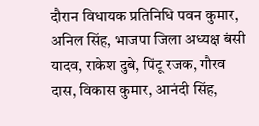दौरान विधायक प्रतिनिधि पवन कुमार, अनिल सिंह, भाजपा जिला अध्यक्ष बंसी यादव, राकेश दुबे, पिंटू रजक, गौरव दास, विकास कुमार, आनंदी सिंह,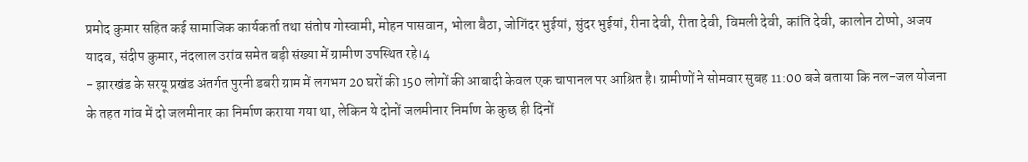प्रमोद कुमार सहित कई सामाजिक कार्यकर्ता तथा संतोष गोस्वामी, मोहन पासवान, भोला बैठा, जोगिंदर भुईयां, सुंदर भुईयां, रीना देवी, रीता देवी, विमली देवी, कांति देवी, कालोन टोप्पो, अजय यादव, संदीप कुमार, नंदलाल उरांव समेत बड़ी संख्या में ग्रामीण उपस्थित रहे।4
- झारखंड के सरयू प्रखंड अंतर्गत पुरनी डबरी ग्राम में लगभग 20 घरों की 150 लोगों की आबादी केवल एक चापानल पर आश्रित है। ग्रामीणों ने सोमवार सुबह 11:00 बजे बताया कि नल-जल योजना के तहत गांव में दो जलमीनार का निर्माण कराया गया था, लेकिन ये दोनों जलमीनार निर्माण के कुछ ही दिनों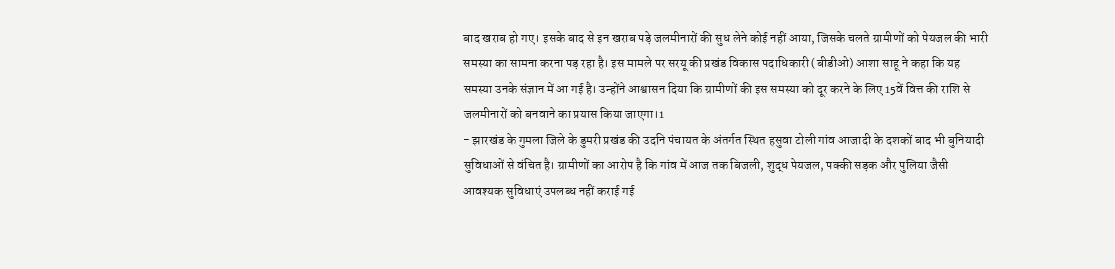बाद खराब हो गए। इसके बाद से इन खराब पड़े जलमीनारों की सुध लेने कोई नहीं आया, जिसके चलते ग्रामीणों को पेयजल की भारी समस्या का सामना करना पड़ रहा है। इस मामले पर सरयू की प्रखंड विकास पदाधिकारी (बीडीओ) आशा साहू ने कहा कि यह समस्या उनके संज्ञान में आ गई है। उन्होंने आश्वासन दिया कि ग्रामीणों की इस समस्या को दूर करने के लिए 15वें वित्त की राशि से जलमीनारों को बनवाने का प्रयास किया जाएगा।1
- झारखंड के गुमला जिले के डुमरी प्रखंड की उदनि पंचायत के अंतर्गत स्थित हसुवा टोली गांव आजादी के दशकों बाद भी बुनियादी सुविधाओं से वंचित है। ग्रामीणों का आरोप है कि गांव में आज तक बिजली, शुद्ध पेयजल, पक्की सड़क और पुलिया जैसी आवश्यक सुविधाएं उपलब्ध नहीं कराई गई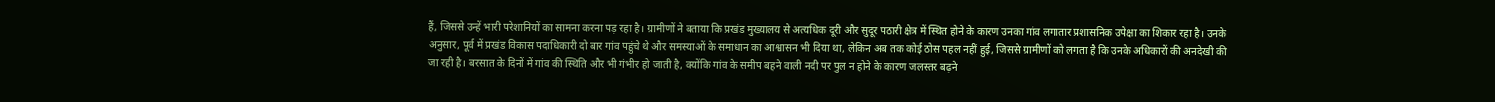हैं, जिससे उन्हें भारी परेशानियों का सामना करना पड़ रहा है। ग्रामीणों ने बताया कि प्रखंड मुख्यालय से अत्यधिक दूरी और सुदूर पठारी क्षेत्र में स्थित होने के कारण उनका गांव लगातार प्रशासनिक उपेक्षा का शिकार रहा है। उनके अनुसार, पूर्व में प्रखंड विकास पदाधिकारी दो बार गांव पहुंचे थे और समस्याओं के समाधान का आश्वासन भी दिया था, लेकिन अब तक कोई ठोस पहल नहीं हुई, जिससे ग्रामीणों को लगता है कि उनके अधिकारों की अनदेखी की जा रही है। बरसात के दिनों में गांव की स्थिति और भी गंभीर हो जाती है, क्योंकि गांव के समीप बहने वाली नदी पर पुल न होने के कारण जलस्तर बढ़ने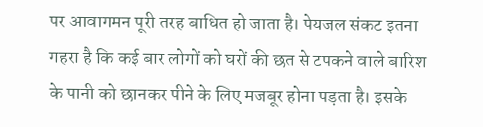पर आवागमन पूरी तरह बाधित हो जाता है। पेयजल संकट इतना गहरा है कि कई बार लोगों को घरों की छत से टपकने वाले बारिश के पानी को छानकर पीने के लिए मजबूर होना पड़ता है। इसके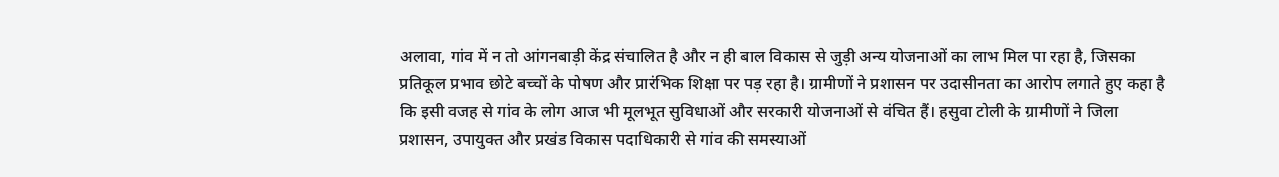अलावा, गांव में न तो आंगनबाड़ी केंद्र संचालित है और न ही बाल विकास से जुड़ी अन्य योजनाओं का लाभ मिल पा रहा है, जिसका प्रतिकूल प्रभाव छोटे बच्चों के पोषण और प्रारंभिक शिक्षा पर पड़ रहा है। ग्रामीणों ने प्रशासन पर उदासीनता का आरोप लगाते हुए कहा है कि इसी वजह से गांव के लोग आज भी मूलभूत सुविधाओं और सरकारी योजनाओं से वंचित हैं। हसुवा टोली के ग्रामीणों ने जिला प्रशासन, उपायुक्त और प्रखंड विकास पदाधिकारी से गांव की समस्याओं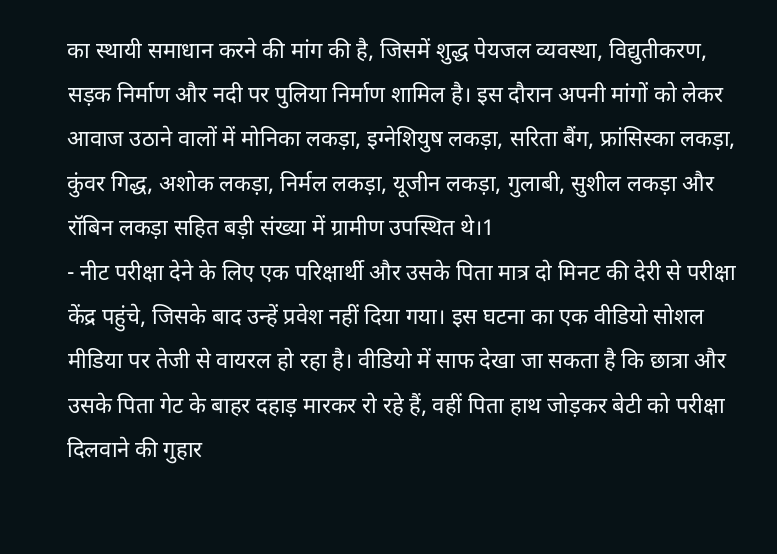का स्थायी समाधान करने की मांग की है, जिसमें शुद्ध पेयजल व्यवस्था, विद्युतीकरण, सड़क निर्माण और नदी पर पुलिया निर्माण शामिल है। इस दौरान अपनी मांगों को लेकर आवाज उठाने वालों में मोनिका लकड़ा, इग्नेशियुष लकड़ा, सरिता बैंग, फ्रांसिस्का लकड़ा, कुंवर गिद्ध, अशोक लकड़ा, निर्मल लकड़ा, यूजीन लकड़ा, गुलाबी, सुशील लकड़ा और रॉबिन लकड़ा सहित बड़ी संख्या में ग्रामीण उपस्थित थे।1
- नीट परीक्षा देने के लिए एक परिक्षार्थी और उसके पिता मात्र दो मिनट की देरी से परीक्षा केंद्र पहुंचे, जिसके बाद उन्हें प्रवेश नहीं दिया गया। इस घटना का एक वीडियो सोशल मीडिया पर तेजी से वायरल हो रहा है। वीडियो में साफ देखा जा सकता है कि छात्रा और उसके पिता गेट के बाहर दहाड़ मारकर रो रहे हैं, वहीं पिता हाथ जोड़कर बेटी को परीक्षा दिलवाने की गुहार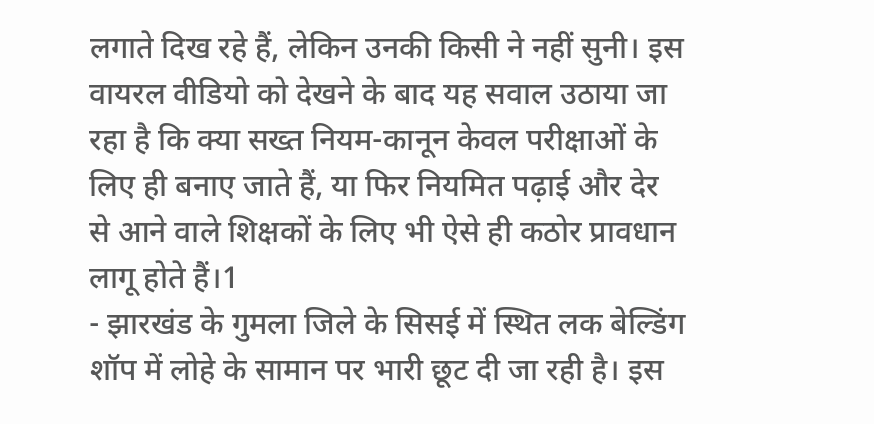लगाते दिख रहे हैं, लेकिन उनकी किसी ने नहीं सुनी। इस वायरल वीडियो को देखने के बाद यह सवाल उठाया जा रहा है कि क्या सख्त नियम-कानून केवल परीक्षाओं के लिए ही बनाए जाते हैं, या फिर नियमित पढ़ाई और देर से आने वाले शिक्षकों के लिए भी ऐसे ही कठोर प्रावधान लागू होते हैं।1
- झारखंड के गुमला जिले के सिसई में स्थित लक बेल्डिंग शॉप में लोहे के सामान पर भारी छूट दी जा रही है। इस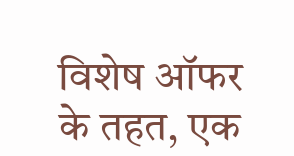विशेष ऑफर के तहत, एक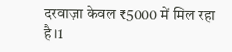दरवाज़ा केवल ₹5000 में मिल रहा है।1